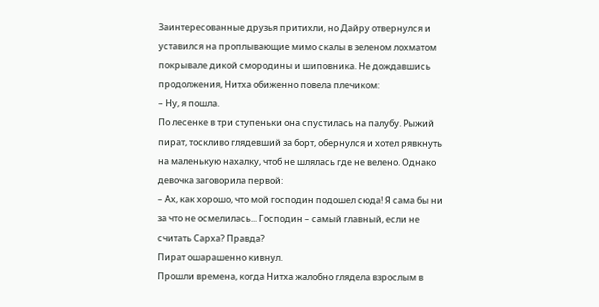Заинтересованные друзья притихли, но Дайру отвернулся и уставился на проплывающие мимо скалы в зеленом лохматом покрывале дикой смородины и шиповника. Не дождавшись продолжения, Нитха обиженно повела плечиком:
– Ну, я пошла.
По лесенке в три ступеньки она спустилась на палубу. Рыжий пират, тоскливо глядевший за борт, обернулся и хотел рявкнуть на маленькую нахалку, чтоб не шлялась где не велено. Однако девочка заговорила первой:
– Ах, как хорошо, что мой господин подошел сюда! Я сама бы ни за что не осмелилась... Господин – самый главный, если не считать Сарха? Правда?
Пират ошарашенно кивнул.
Прошли времена, когда Нитха жалобно глядела взрослым в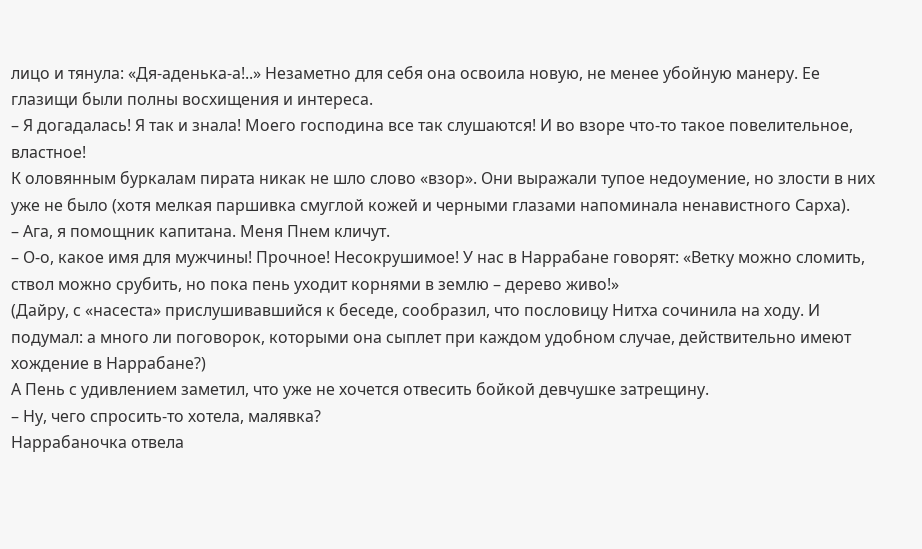лицо и тянула: «Дя-аденька-а!..» Незаметно для себя она освоила новую, не менее убойную манеру. Ее глазищи были полны восхищения и интереса.
– Я догадалась! Я так и знала! Моего господина все так слушаются! И во взоре что-то такое повелительное, властное!
К оловянным буркалам пирата никак не шло слово «взор». Они выражали тупое недоумение, но злости в них уже не было (хотя мелкая паршивка смуглой кожей и черными глазами напоминала ненавистного Сарха).
– Ага, я помощник капитана. Меня Пнем кличут.
– О-о, какое имя для мужчины! Прочное! Несокрушимое! У нас в Наррабане говорят: «Ветку можно сломить, ствол можно срубить, но пока пень уходит корнями в землю – дерево живо!»
(Дайру, с «насеста» прислушивавшийся к беседе, сообразил, что пословицу Нитха сочинила на ходу. И подумал: а много ли поговорок, которыми она сыплет при каждом удобном случае, действительно имеют хождение в Наррабане?)
А Пень с удивлением заметил, что уже не хочется отвесить бойкой девчушке затрещину.
– Ну, чего спросить-то хотела, малявка?
Наррабаночка отвела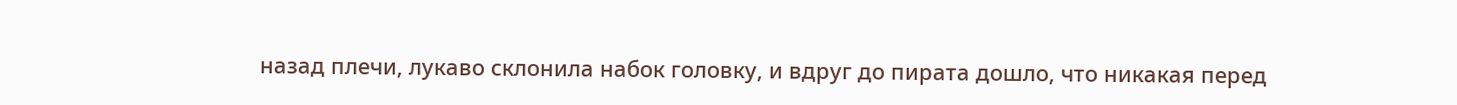назад плечи, лукаво склонила набок головку, и вдруг до пирата дошло, что никакая перед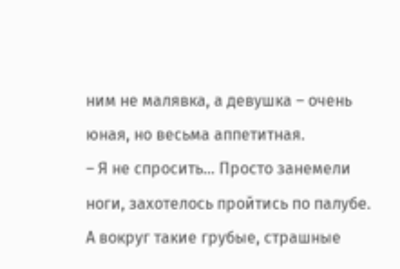ним не малявка, а девушка – очень юная, но весьма аппетитная.
– Я не спросить... Просто занемели ноги, захотелось пройтись по палубе. А вокруг такие грубые, страшные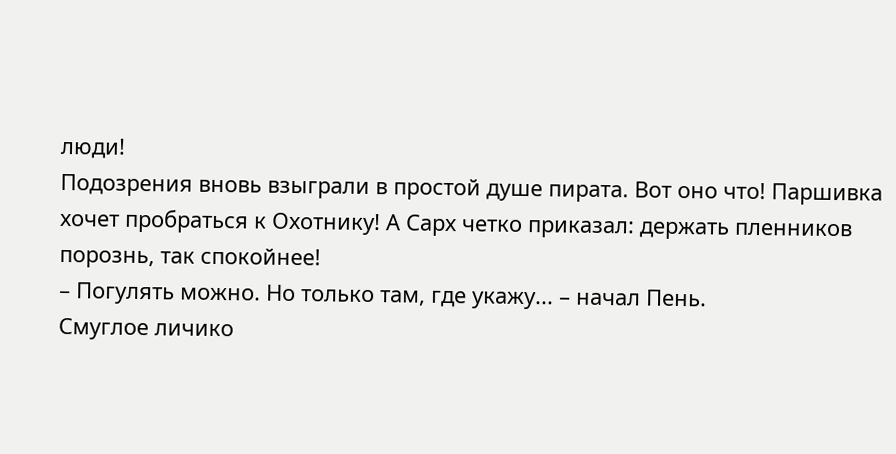люди!
Подозрения вновь взыграли в простой душе пирата. Вот оно что! Паршивка хочет пробраться к Охотнику! А Сарх четко приказал: держать пленников порознь, так спокойнее!
– Погулять можно. Но только там, где укажу... – начал Пень.
Смуглое личико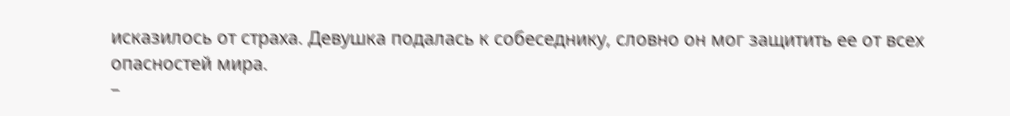исказилось от страха. Девушка подалась к собеседнику, словно он мог защитить ее от всех опасностей мира.
–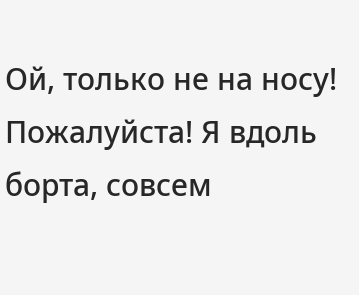Ой, только не на носу! Пожалуйста! Я вдоль борта, совсем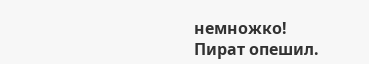немножко!
Пират опешил.